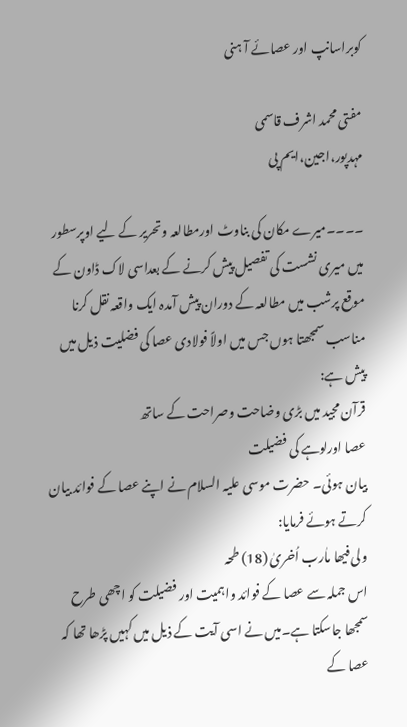کوبراسانپ اور عصائے آ ہنی

مفتی محمد اشرف قاسمی
مہدپور،اجین،ایم پی

۔۔۔۔میرے مکان کی بناوٹ اورمطالعہ وتحریر کے لیے اوپرسطور میں میری نشست کی تفصیل پیش کرنے کے بعداسی لاک ڈاون کے موقع پرشب میں مطالعہ کے دوران پیش آمدہ ایک واقعہ نقل کرنا مناسب سمجھتا ہوں جس میں اولاً فولادی عصا کی فضلیت ذیل میں پیش ہے:
قرآن مجید میں بڑی وضاحت وصراحت کے ساتھ
عصا اورلوہے کی فضیلت
بیان ہوئی۔ حضرت موسی علیہ السلام نے اپنے عصا کے فوائد بیان کرتے ہوئے فرمایا:
ولی فیھا ماٰرب اُخریٰ (18) طحہ
اس جملہ سے عصا کے فوائد واہمیت اور فضیلت کو اچھی طرح سمجھا جاسکتا ہے۔میں نے اسی آیت کے ذیل میں کہیں پڑھا تھا کہ عصا کے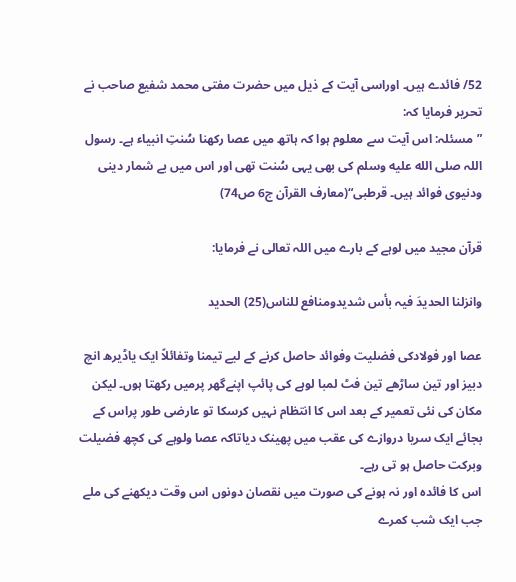52/ فائدے ہیں۔ اوراسی آیت کے ذیل میں حضرت مفتی محمد شفیع صاحب نے تحریر فرمایا کہ:
”مسئلہ: اس آیت سے معلوم ہوا کہ ہاتھ میں عصا رکھنا سُنتِ انبیاء ہے۔ رسول اللہ صلى الله عليه وسلم کی بھی یہی سُنت تھی اور اس میں بے شمار دینی ودنیوی فوائد ہیں۔ قرطبی“(معارف القرآن ج6 ص74)

قرآن مجید میں لوہے کے بارے میں اللہ تعالی نے فرمایا:

وانزلنا الحدیدَ فیہ بأس شدیدومنافع للناس(25) الحدید

عصا اور فولادکی فضلیت وفوائد حاصل کرنے کے لیے تیمنا وتفائلاً ایک یاڈیرھ انچ دبیز اور تین ساڑھے تین فٹ لمبا لوہے کی پائپ اپنےگھر پرمیں رکھتا ہوں۔ لیکن مکان کی نئی تعمیر کے بعد اس کا انتظام نہیں کرسکا تو عارضی طور پراس کے بجائے ایک سریا دروازے کی عقب میں پھینک دیاتاکہ عصا ولوہے کی کچھ فضیلت وبرکت حاصل ہو تی رہے۔
اس کا فائدہ اور نہ ہونے کی صورت میں نقصان دونوں اس وقت دیکھنے کی ملے جب ایک شب کمرے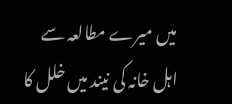میں میرے مطالعہ سے اہل خانہ کی نیند میں خلل کا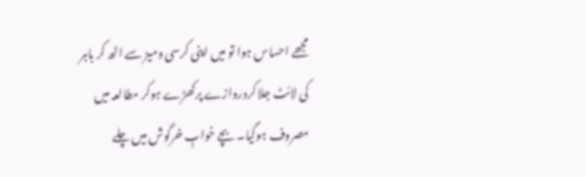مجھے احساس ہوا تو میں اپنی کرسی ومیز سے اٹھ کر باہر کی لائٹ جلا کردروازے پرکھڑے ہوکر مطالعہ میں مصروف ہوگیا۔ بچے خوابِ خرگوش میں چلے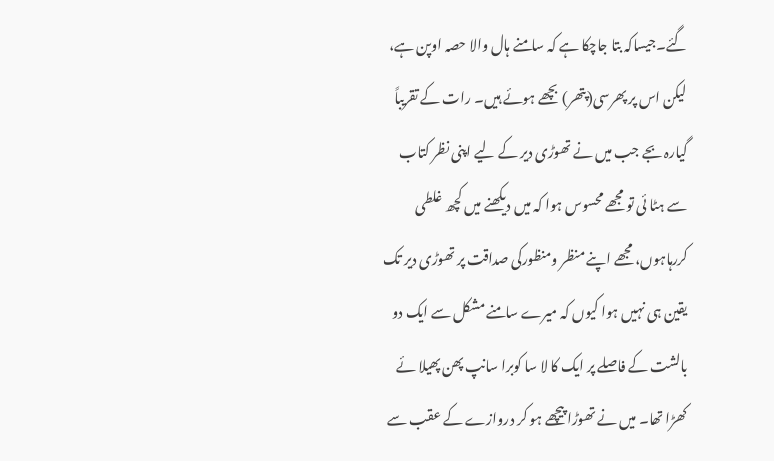گئے۔جیساکہ بتا جاچکا ہے کہ سامنے ہال والا حصہ اوپن ہے، لیکن اس پر پھرسی(پتھر) بچھے ہوئے ہیں۔ رات کے تقریباً گیارہ بجے جب میں نے تھوڑی دیر کے لیے اپنی نظر کتاب سے ہٹا ئی تو مجھے محسوس ہوا کہ میں دیکھنے میں کچھ غلطی کررہاہوں، مجھے اپنے منظر ومنظورکی صداقت پر تھوڑی دیر تک یقین ہی نہیں ہوا کیوں کہ میرے سامنے مشکل سے ایک دو بالشت کے فاصلے پر ایک کا لا سا کوبرا سانپ پھن پھیلا ئے کھڑا تھا۔ میں نے تھوڑا پیچھے ہو کر دروازے کے عقب سے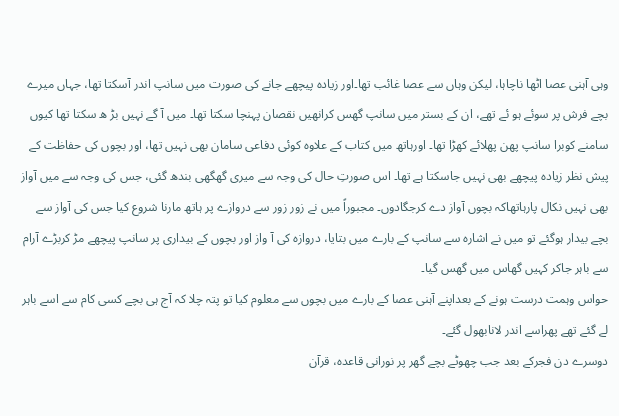وہی آہنی عصا اٹھا ناچاہا، لیکن وہاں سے عصا غائب تھا۔اور زیادہ پیچھے جانے کی صورت میں سانپ اندر آسکتا تھا، جہاں میرے بچے فرش پر سوئے ہو ئے تھے، ان کے بستر میں سانپ گھس کرانھیں نقصان پہنچا سکتا تھا۔ میں آ گے نہیں بڑ ھ سکتا تھا کیوں سامنے کوبرا سانپ پھن پھلائے کھڑا تھا۔ اورہاتھ میں کتاب کے علاوہ کوئی دفاعی سامان بھی نہیں تھا، اور بچوں کی حفاظت کے پیش نظر زیادہ پیچھے بھی نہیں جاسکتا ہے تھا۔ اس صورتِ حال کی وجہ سے میری گھگھی بندھ گئی، جس کی وجہ سے میں آواز بھی نہیں نکال پارہاتھاکہ بچوں آواز دے کرجگادوں۔ مجبوراً میں نے زور زور سے دروازے پر ہاتھ مارنا شروع کیا جس کی آواز سے بچے بیدار ہوگئے تو میں نے اشارہ سے سانپ کے بارے میں بتایا، دروازہ کی آ واز اور بچوں کے بیداری پر سانپ پیچھے مڑ کربڑے آرام سے باہر جاکر کہیں گھاس میں گھس گیا۔
حواس وہمت درست ہونے کے بعداپنے آہنی عصا کے بارے میں بچوں سے معلوم کیا تو پتہ چلا کہ آج ہی بچے کسی کام سے اسے باہر لے گئے تھے پھراسے اندر لانابھول گئے۔
دوسرے دن فجرکے بعد جب چھوٹے بچے گھر پر نورانی قاعدہ، قرآن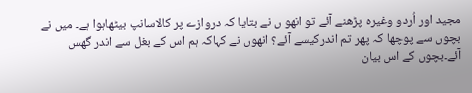مجید اور اُردو وغیرہ پڑھنے آئے تو انھو ں نے بتایا کہ دروازے پر کالاسانپ بیٹھاہوا ہے۔ میں نے بچوں سے پوچھا کہ پھر تم اندرکیسے آئے؟ انھوں نے کہاکہ ہم اس کے بغل سے اندر گھس آئے۔بچوں کے اس بیان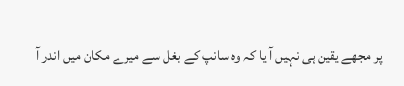پر مجھے یقین ہی نہیں آ یا کہ وہ سانپ کے بغل سے میرے مکان میں اندر آ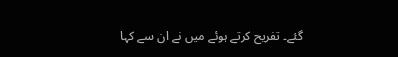گئے۔ تفریح کرتے ہوئے میں نے ان سے کہا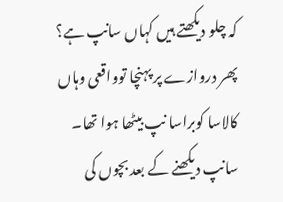کہ چلو دیکھتے ہیں کہاں سانپ ہے؟ پھر دروازے پر پہنچا توواقعی وہاں کالاسا کوبراسا نپ بیٹھا ہوا تھا۔ سانپ دیکھنے کے بعد بچوں کی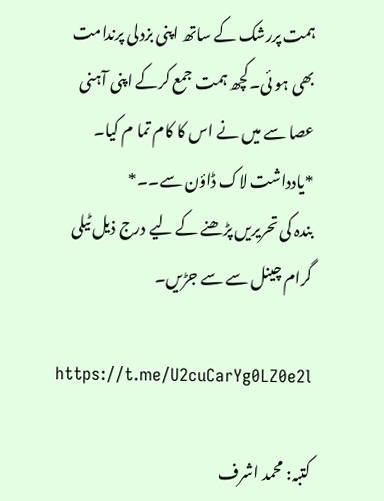ہمت پررشک کے ساتھ اپنی بزدلی پرندامت بھی ہو ئی۔کچھ ہمت جمع کرکے اپنی آہنی عصا سے میں نے اس کا کام تما م کیا۔
*یادداشت لاک ڈاؤن سے۔۔*
بندہ کی تحریریں پڑھنے کے لیے درج ذیل ٹیلی گرام چینل سے سے جڑیں۔

https://t.me/U2cuCarYg0LZ0e2l

کتبہ: محمد اشرف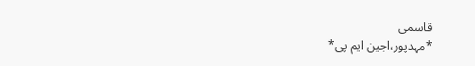قاسمی
*مہدپور،اجین ایم پی*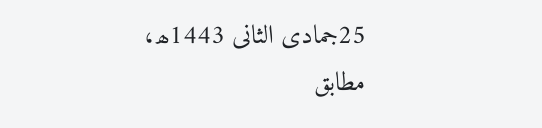25جمادی الثانی 1443ھ،
مطابق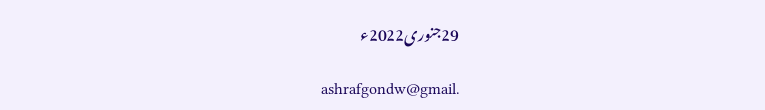29جنوری2022ء

ashrafgondw@gmail.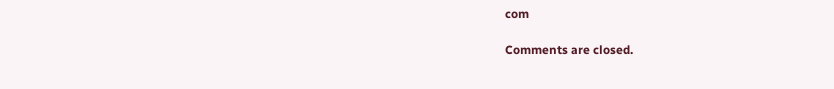com

Comments are closed.